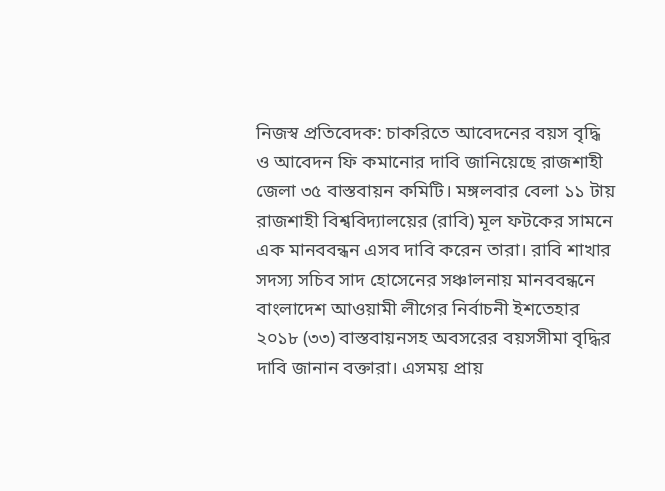নিজস্ব প্রতিবেদক: চাকরিতে আবেদনের বয়স বৃদ্ধি ও আবেদন ফি কমানোর দাবি জানিয়েছে রাজশাহী জেলা ৩৫ বাস্তবায়ন কমিটি। মঙ্গলবার বেলা ১১ টায় রাজশাহী বিশ্ববিদ্যালয়ের (রাবি) মূল ফটকের সামনে এক মানববন্ধন এসব দাবি করেন তারা। রাবি শাখার সদস্য সচিব সাদ হোসেনের সঞ্চালনায় মানববন্ধনে বাংলাদেশ আওয়ামী লীগের নির্বাচনী ইশতেহার ২০১৮ (৩৩) বাস্তবায়নসহ অবসরের বয়সসীমা বৃদ্ধির দাবি জানান বক্তারা। এসময় প্রায়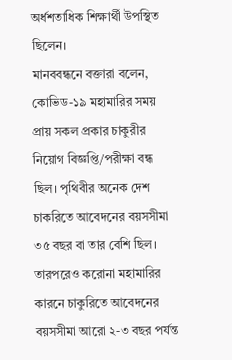অর্ধশতাধিক শিক্ষার্থী উপস্থিত ছিলেন।
মানববন্ধনে বক্তারা বলেন, কোভিড-১৯ মহামারির সময় প্রায় সকল প্রকার চাকুরীর নিয়োগ বিজ্ঞপ্তি/পরীক্ষা বন্ধ ছিল। পৃথিবীর অনেক দেশ চাকরিতে আবেদনের বয়সসীমা ৩৫ বছর বা তার বেশি ছিল। তারপরেও করোনা মহামারির কারনে চাকুরিতে আবেদনের বয়সসীমা আরো ২-৩ বছর পর্যন্ত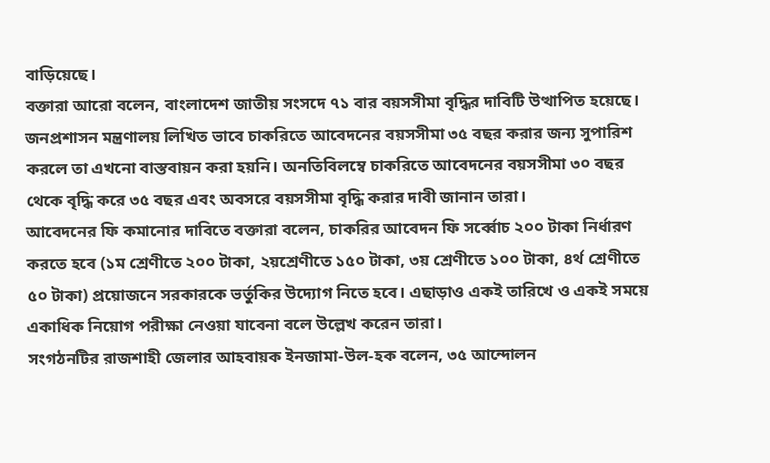বাড়িয়েছে।
বক্তারা আরো বলেন, বাংলাদেশ জাতীয় সংসদে ৭১ বার বয়সসীমা বৃদ্ধির দাবিটি উত্থাপিত হয়েছে। জনপ্রশাসন মন্ত্রণালয় লিখিত ভাবে চাকরিতে আবেদনের বয়সসীমা ৩৫ বছর করার জন্য সুপারিশ করলে তা এখনো বাস্তবায়ন করা হয়নি। অনতিবিলম্বে চাকরিতে আবেদনের বয়সসীমা ৩০ বছর থেকে বৃদ্ধি করে ৩৫ বছর এবং অবসরে বয়সসীমা বৃদ্ধি করার দাবী জানান তারা।
আবেদনের ফি কমানোর দাবিতে বক্তারা বলেন, চাকরির আবেদন ফি সর্ব্বোচ ২০০ টাকা নির্ধারণ করতে হবে (১ম শ্রেণীতে ২০০ টাকা, ২য়শ্রেণীতে ১৫০ টাকা, ৩য় শ্রেণীতে ১০০ টাকা, ৪র্থ শ্রেণীতে ৫০ টাকা) প্রয়োজনে সরকারকে ভর্তুকির উদ্যোগ নিতে হবে। এছাড়াও একই তারিখে ও একই সময়ে একাধিক নিয়োগ পরীক্ষা নেওয়া যাবেনা বলে উল্লেখ করেন তারা।
সংগঠনটির রাজশাহী জেলার আহবায়ক ইনজামা-উল-হক বলেন, ৩৫ আন্দোলন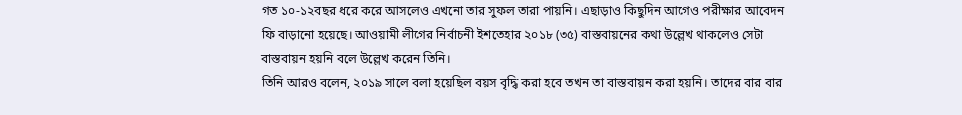গত ১০-১২বছর ধরে করে আসলেও এখনো তার সুফল তারা পায়নি। এছাড়াও কিছুদিন আগেও পরীক্ষার আবেদন ফি বাড়ানো হয়েছে। আওয়ামী লীগের নির্বাচনী ইশতেহার ২০১৮ (৩৫) বাস্তবায়নের কথা উল্লেখ থাকলেও সেটা বাস্তবায়ন হয়নি বলে উল্লেখ করেন তিনি।
তিনি আরও বলেন, ২০১৯ সালে বলা হয়েছিল বয়স বৃদ্ধি করা হবে তখন তা বাস্তবায়ন করা হয়নি। তাদের বার বার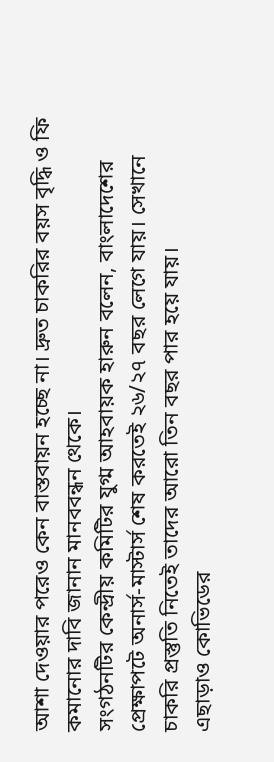আশা দেওয়ার পরেও কেন বাস্তবায়ন হচ্ছে না। দ্রুত চাকরির বয়স বৃদ্ধি ও ফি কমানোর দাবি জানান মানববন্ধন থেকে।
সংগঠনটির কেন্দ্রীয় কমিটির যুগ্ম আহবায়ক হারুন বলেন, বাংলাদেশের প্রেক্ষাপটে অনার্স-মাস্টার্স শেষ করতেই ২৬/২৭ বছর লেগে যায়। সেখানে চাকরি প্রস্তুতি নিতেই তাদের আরো তিন বছর পার হয়ে যায়।
এছাড়াও কোভিডের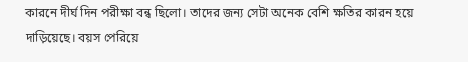কারনে দীর্ঘ দিন পরীক্ষা বন্ধ ছিলো। তাদের জন্য সেটা অনেক বেশি ক্ষতির কারন হয়ে দাড়িয়েছে। বয়স পেরিয়ে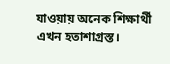যাওয়ায় অনেক শিক্ষার্থী এখন হতাশাগ্রস্ত।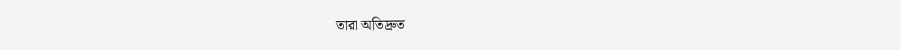তারা অতিদ্রুত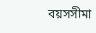বয়সসীমা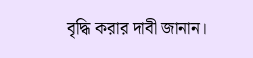বৃদ্ধি করার দাবী জানান।